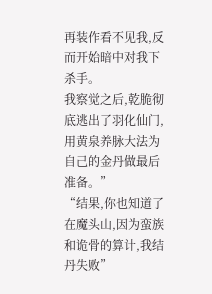再装作看不见我,反而开始暗中对我下杀手。
我察觉之后,乾脆彻底逃出了羽化仙门,用黄泉养脉大法为自己的金丹做最后准备。”
“结果,你也知道了在魔头山,因为蛮族和诡骨的算计,我结丹失败”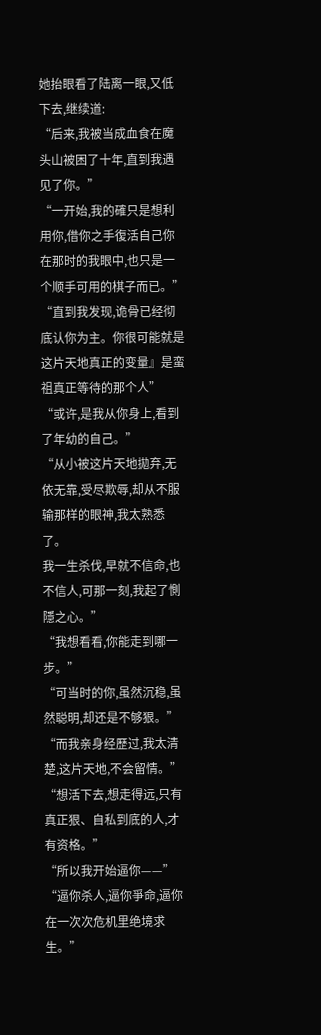她抬眼看了陆离一眼,又低下去,继续道:
“后来,我被当成血食在魔头山被困了十年,直到我遇见了你。”
“一开始,我的確只是想利用你,借你之手復活自己你在那时的我眼中,也只是一个顺手可用的棋子而已。”
“直到我发现,诡骨已经彻底认你为主。你很可能就是这片天地真正的变量』是蛮祖真正等待的那个人”
“或许,是我从你身上,看到了年幼的自己。”
“从小被这片天地拋弃,无依无靠,受尽欺辱,却从不服输那样的眼神,我太熟悉了。
我一生杀伐,早就不信命,也不信人,可那一刻,我起了惻隱之心。”
“我想看看,你能走到哪一步。”
“可当时的你,虽然沉稳,虽然聪明,却还是不够狠。”
“而我亲身经歷过,我太清楚,这片天地,不会留情。”
“想活下去,想走得远,只有真正狠、自私到底的人,才有资格。”
“所以我开始逼你——”
“逼你杀人,逼你爭命,逼你在一次次危机里绝境求生。”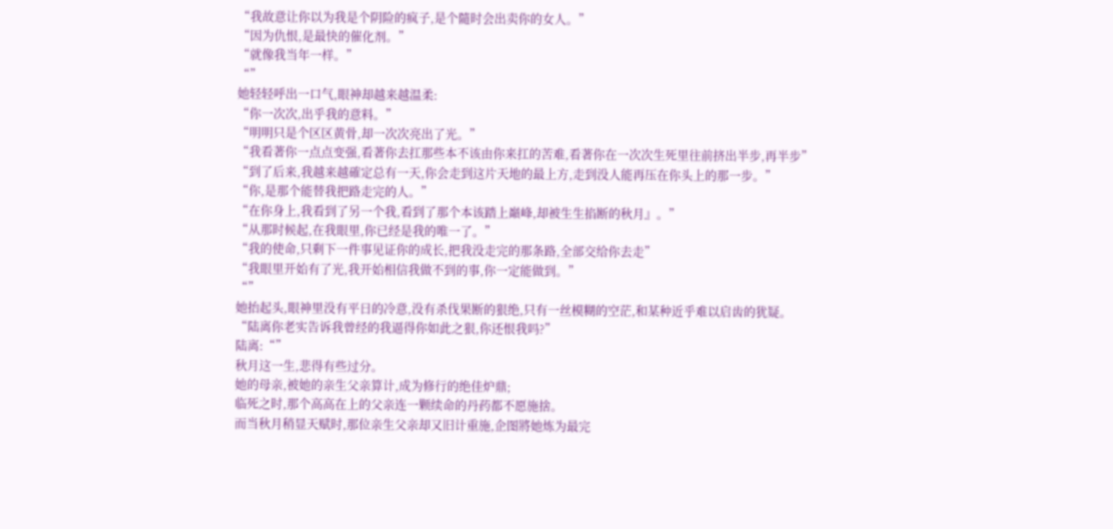“我故意让你以为我是个阴险的疯子,是个隨时会出卖你的女人。”
“因为仇恨,是最快的催化剂。”
“就像我当年一样。”
“”
她轻轻呼出一口气,眼神却越来越温柔:
“你一次次,出乎我的意料。”
“明明只是个区区黄骨,却一次次亮出了光。”
“我看著你一点点变强,看著你去扛那些本不该由你来扛的苦难,看著你在一次次生死里往前挤出半步,再半步”
“到了后来,我越来越確定总有一天,你会走到这片天地的最上方,走到没人能再压在你头上的那一步。”
“你,是那个能替我把路走完的人。”
“在你身上,我看到了另一个我,看到了那个本该踏上巔峰,却被生生掐断的秋月』。”
“从那时候起,在我眼里,你已经是我的唯一了。”
“我的使命,只剩下一件事见证你的成长,把我没走完的那条路,全部交给你去走”
“我眼里开始有了光,我开始相信我做不到的事,你一定能做到。”
“”
她抬起头,眼神里没有平日的冷意,没有杀伐果断的狠绝,只有一丝模糊的空茫,和某种近乎难以启齿的犹疑。
“陆离你老实告诉我曾经的我逼得你如此之狠,你还恨我吗?”
陆离:“”
秋月这一生,悲得有些过分。
她的母亲,被她的亲生父亲算计,成为修行的绝佳炉鼎;
临死之时,那个高高在上的父亲连一颗续命的丹药都不愿施捨。
而当秋月稍显天赋时,那位亲生父亲却又旧计重施,企图將她炼为最完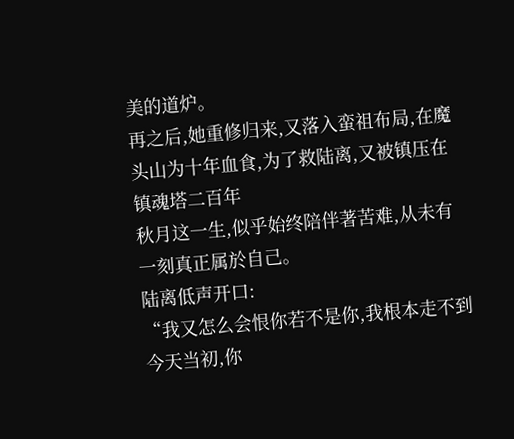美的道炉。
再之后,她重修归来,又落入蛮祖布局,在魔头山为十年血食,为了救陆离,又被镇压在镇魂塔二百年
秋月这一生,似乎始终陪伴著苦难,从未有一刻真正属於自己。
陆离低声开口:
“我又怎么会恨你若不是你,我根本走不到今天当初,你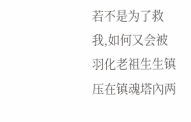若不是为了救我,如何又会被羽化老祖生生镇压在镇魂塔內两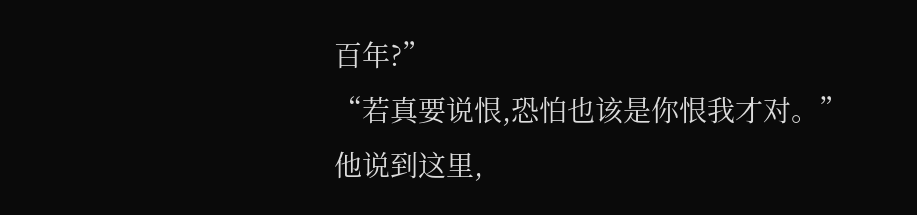百年?”
“若真要说恨,恐怕也该是你恨我才对。”
他说到这里,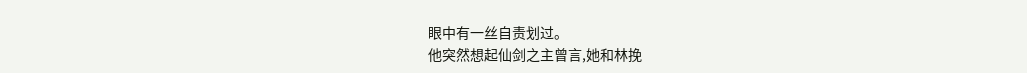眼中有一丝自责划过。
他突然想起仙剑之主曾言,她和林挽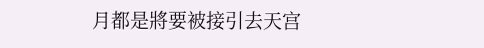月都是將要被接引去天宫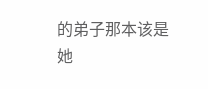的弟子那本该是她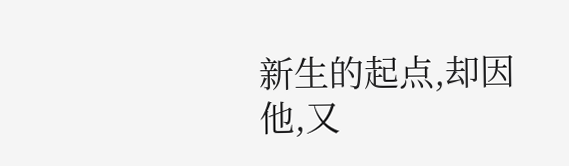新生的起点,却因他,又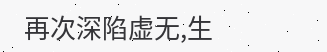再次深陷虚无,生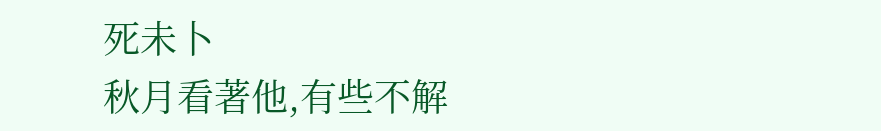死未卜
秋月看著他,有些不解